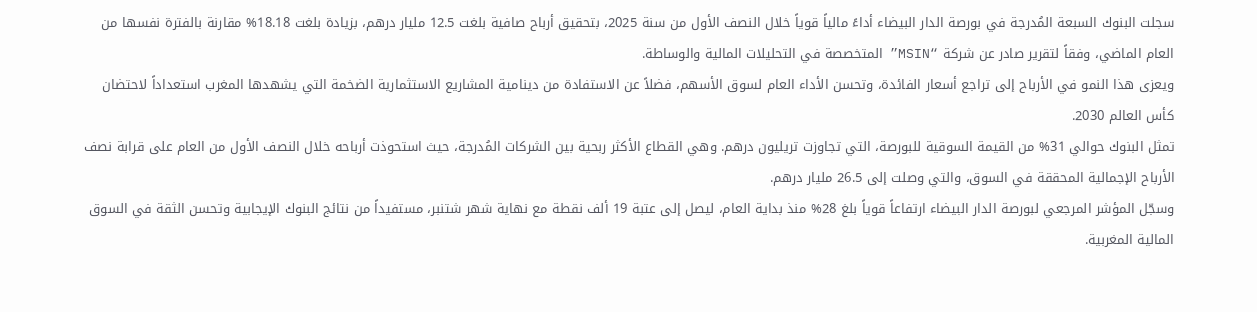سجلت البنوك السبعة المُدرجة في بورصة الدار البيضاء أداءً مالياً قوياً خلال النصف الأول من سنة 2025، بتحقيق أرباح صافية بلغت 12.5 مليار درهم، بزيادة بلغت 18.18% مقارنة بالفترة نفسها من العام الماضي، وفقاً لتقرير صادر عن شركة “MSIN” المتخصصة في التحليلات المالية والوساطة.
ويعزى هذا النمو في الأرباح إلى تراجع أسعار الفائدة، وتحسن الأداء العام لسوق الأسهم، فضلاً عن الاستفادة من دينامية المشاريع الاستثمارية الضخمة التي يشهدها المغرب استعداداً لاحتضان كأس العالم 2030.
تمثل البنوك حوالي 31% من القيمة السوقية للبورصة، التي تجاوزت تريليون درهم. وهي القطاع الأكثر ربحية بين الشركات المُدرجة، حيث استحوذت أرباحه خلال النصف الأول من العام على قرابة نصف الأرباح الإجمالية المحققة في السوق، والتي وصلت إلى 26.5 مليار درهم.
وسجّل المؤشر المرجعي لبورصة الدار البيضاء ارتفاعاً قوياً بلغ 28% منذ بداية العام، ليصل إلى عتبة 19 ألف نقطة مع نهاية شهر شتنبر، مستفيداً من نتائج البنوك الإيجابية وتحسن الثقة في السوق المالية المغربية.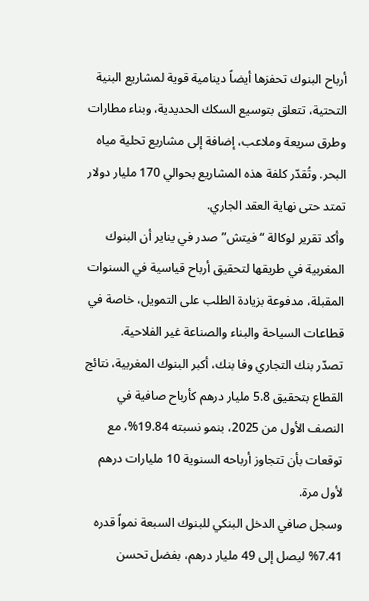أرباح البنوك تحفزها أيضاً دينامية قوية لمشاريع البنية التحتية، تتعلق بتوسيع السكك الحديدية، وبناء مطارات وطرق سريعة وملاعب، إضافة إلى مشاريع تحلية مياه البحر. وتُقدّر كلفة هذه المشاريع بحوالي 170 مليار دولار تمتد حتى نهاية العقد الجاري.
وأكد تقرير لوكالة “فيتش” صدر في يناير أن البنوك المغربية في طريقها لتحقيق أرباح قياسية في السنوات المقبلة، مدفوعة بزيادة الطلب على التمويل، خاصة في قطاعات السياحة والبناء والصناعة غير الفلاحية.
تصدّر بنك التجاري وفا بنك، أكبر البنوك المغربية، نتائج القطاع بتحقيق 5.8 مليار درهم كأرباح صافية في النصف الأول من 2025، بنمو نسبته 19.84%، مع توقعات بأن تتجاوز أرباحه السنوية 10 مليارات درهم لأول مرة.
وسجل صافي الدخل البنكي للبنوك السبعة نمواً قدره 7.41% ليصل إلى 49 مليار درهم، بفضل تحسن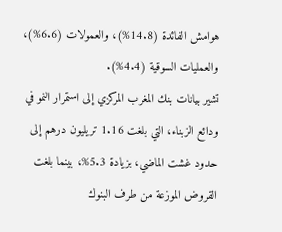هوامش الفائدة (14.8%)، والعمولات (6.6%)، والعمليات السوقية (4.4%).
تشير بيانات بنك المغرب المركزي إلى استمرار النمو في ودائع الزبناء، التي بلغت 1.16 تريليون درهم إلى حدود غشت الماضي، بزيادة 5.3%، بينما بلغت القروض الموزعة من طرف البنوك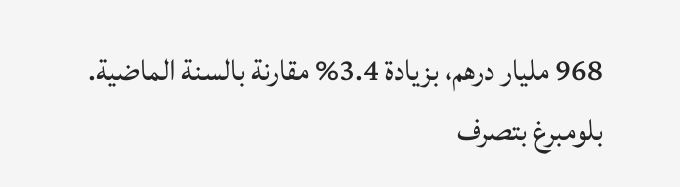968 مليار درهم، بزيادة 3.4% مقارنة بالسنة الماضية.
بلومبرغ بتصرف